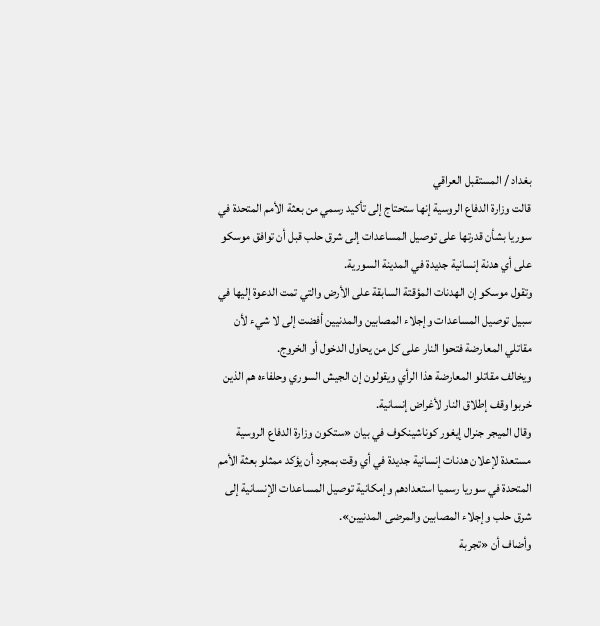بغداد / المستقبل العراقي
قالت وزارة الدفاع الروسية إنها ستحتاج إلى تأكيد رسمي من بعثة الأمم المتحدة في سوريا بشأن قدرتها على توصيل المساعدات إلى شرق حلب قبل أن توافق موسكو على أي هدنة إنسانية جديدة في المدينة السورية.
وتقول موسكو إن الهدنات المؤقتة السابقة على الأرض والتي تمت الدعوة إليها في سبيل توصيل المساعدات وإجلاء المصابين والمدنيين أفضت إلى لا شيء لأن مقاتلي المعارضة فتحوا النار على كل من يحاول الدخول أو الخروج.
ويخالف مقاتلو المعارضة هذا الرأي ويقولون إن الجيش السوري وحلفاءه هم الذين خربوا وقف إطلاق النار لأغراض إنسانية.
وقال الميجر جنرال إيغور كوناشينكوف في بيان «ستكون وزارة الدفاع الروسية مستعدة لإعلان هدنات إنسانية جديدة في أي وقت بمجرد أن يؤكد ممثلو بعثة الأمم المتحدة في سوريا رسميا استعدادهم وإمكانية توصيل المساعدات الإنسانية إلى شرق حلب وإجلاء المصابين والمرضى المدنيين».
وأضاف أن «تجربة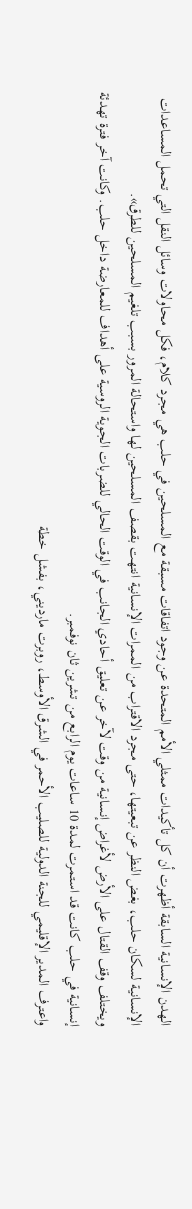الهدن الإنسانية السابقة أظهرت أن كل تأكيدات ممثلي الأمم المتحدة عن وجود اتفاقات مسبقة مع المسلحين في حلب هي مجرد كلام، فكل محاولات وسائل النقل التي تحمل المساعدات الإنسانية لسكان حلب، بغض النظر عن تبعيتها، حتى مجرد الاقتراب من الممرات الإنسانية انتهت بقصف المسلحين لها واستحالة المرور بسبب تلغيم المسلحين للطرق».
ويختلف وقف القتال على الأرض لأغراض إنسانية من وقت لآخر عن تعليق أحادي الجانب في الوقت الحالي للضربات الجوية الروسية على أهداف للمعارضة داخل حلب. وكانت آخر فترة تهدئة إنسانية في حلب كانت قد استمرت لمدة 10 ساعات يوم الرابع من تشرين ثان نوفمبر.
واعترف المدير الإقليمي للجنة الدولية للصليب الأحمر في الشرق الأوسط، روبرت مارديني، بفشل خطة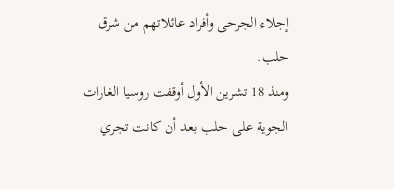إجلاء الجرحى وأفراد عائلاتهم من شرق حلب.
ومنذ 18 تشرين الأول أوقفت روسيا الغارات الجوية على حلب بعد أن كانت تجري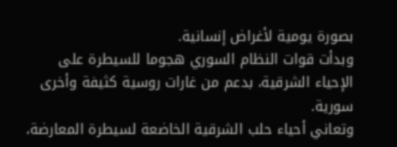بصورة يومية لأغراض إنسانية.
وبدأت قوات النظام السوري هجوما للسيطرة على الإحياء الشرقية، بدعم من غارات روسية كثيفة وأخرى سورية.
وتعاني أحياء حلب الشرقية الخاضعة لسيطرة المعارضة،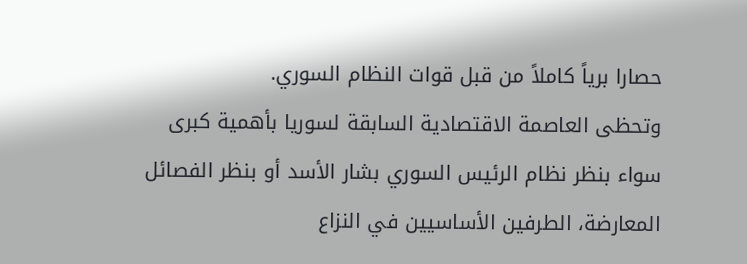حصارا برياً كاملاً من قبل قوات النظام السوري.
وتحظى العاصمة الاقتصادية السابقة لسوريا بأهمية كبرى سواء بنظر نظام الرئيس السوري بشار الأسد أو بنظر الفصائل المعارضة، الطرفين الأساسيين في النزاع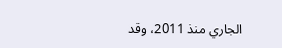الجاري منذ 2011، وقد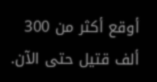أوقع أكثر من 300 ألف قتيل حتى الآن.